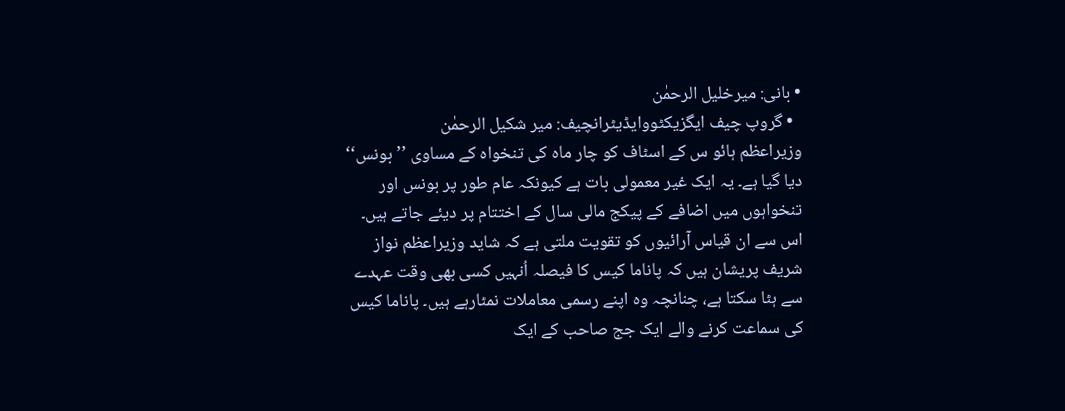• بانی: میرخلیل الرحمٰن
  • گروپ چیف ایگزیکٹووایڈیٹرانچیف: میر شکیل الرحمٰن
وزیراعظم ہائو س کے اسٹاف کو چار ماہ کی تنخواہ کے مساوی ’’بونس‘‘ دیا گیا ہے۔ یہ ایک غیر معمولی بات ہے کیونکہ عام طور پر بونس اور تنخواہوں میں اضافے کے پیکج مالی سال کے اختتام پر دیئے جاتے ہیں۔ اس سے ان قیاس آرائیوں کو تقویت ملتی ہے کہ شاید وزیراعظم نواز شریف پریشان ہیں کہ پاناما کیس کا فیصلہ اُنہیں کسی بھی وقت عہدے سے ہٹا سکتا ہے، چنانچہ وہ اپنے رسمی معاملات نمٹارہے ہیں۔ پاناما کیس کی سماعت کرنے والے ایک جج صاحب کے ایک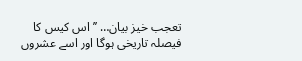تعجب خیز بیان… ’’اس کیس کا فیصلہ تاریخی ہوگا اور اسے عشروں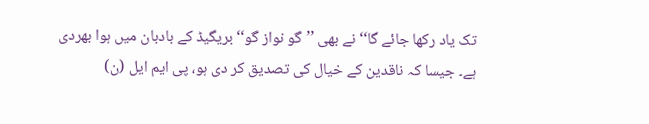تک یاد رکھا جائے گا‘‘ نے بھی ’’گو نواز گو‘‘ بریگیڈ کے بادبان میں ہوا بھردی ہے۔ جیسا کہ ناقدین کے خیال کی تصدیق کر دی ہو، پی ایم ایل (ن)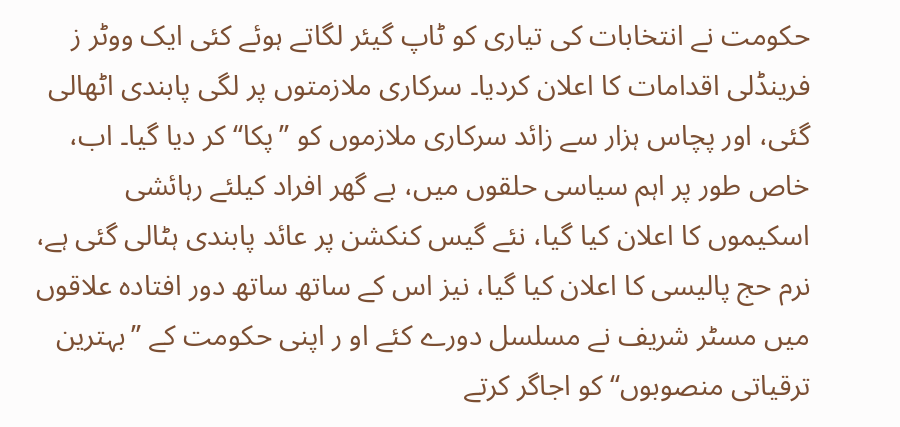حکومت نے انتخابات کی تیاری کو ٹاپ گیئر لگاتے ہوئے کئی ایک ووٹر ز فرینڈلی اقدامات کا اعلان کردیا۔ سرکاری ملازمتوں پر لگی پابندی اٹھالی گئی، اور پچاس ہزار سے زائد سرکاری ملازموں کو ’’پکا‘‘ کر دیا گیا۔ اب، خاص طور پر اہم سیاسی حلقوں میں، بے گھر افراد کیلئے رہائشی اسکیموں کا اعلان کیا گیا، نئے گیس کنکشن پر عائد پابندی ہٹالی گئی ہے، نرم حج پالیسی کا اعلان کیا گیا، نیز اس کے ساتھ ساتھ دور افتادہ علاقوں میں مسٹر شریف نے مسلسل دورے کئے او ر اپنی حکومت کے ’’بہترین ترقیاتی منصوبوں‘‘ کو اجاگر کرتے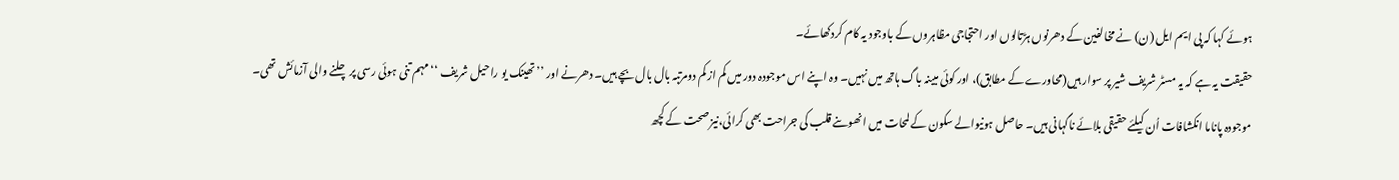ہوئے کہا کہ پی ایم ایل (ن) نے مخالفین کے دھرنوں ہڑتالوں اور احتجاجی مظاہروں کے باوجود یہ کام کردکھائے۔
حقیقت یہ ہے کہ یہ مسٹر شریف شیر پر سوار ہیں(محاورے کے مطابق)، اور کوئی مبینہ باگ ہاتھ میں نہیں۔ وہ اپنے اس موجودہ دور میں کم از کم دومرتبہ بال بال بچے ہیں۔ دھرنے اور ’’تھینک یو راحیل شریف ‘‘مہم تنی ہوئی رسی پر چلنے والی آزمائش تھی۔ موجودہ پاناما انکشافات اُن کیلئے حقیقی بلائے ناگہانی ہیں۔ حاصل ہونیوالے سکون کے لمحات میں انھوںنے قلب کی جراحت بھی کرائی،نیز صحت کے کچھ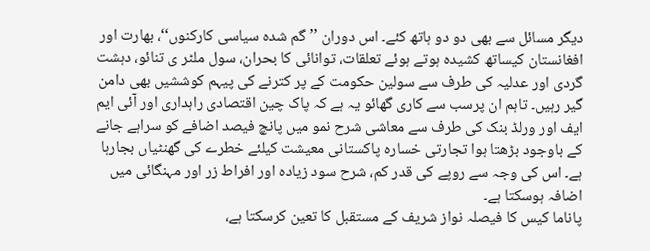دیگر مسائل سے بھی دو دو ہاتھ کئے۔ اس دوران ’’گم شدہ سیاسی کارکنوں‘‘، بھارت اور افغانستان کیساتھ کشیدہ ہوتے ہوئے تعلقات، توانائی کا بحران، سول ملٹر ی تنائو، دہشت گردی اور عدلیہ کی طرف سے سولین حکومت کے پر کترنے کی پیہم کوششیں بھی دامن گیر رہیں۔ تاہم ان پرسب سے کاری گھائو یہ ہے کہ پاک چین اقتصادی راہداری اور آئی ایم ایف اور ورلڈ بنک کی طرف سے معاشی شرح نمو میں پانچ فیصد اضافے کو سراہے جانے کے باوجود بڑھتا ہوا تجارتی خسارہ پاکستانی معیشت کیلئے خطرے کی گھنٹیاں بجارہا ہے۔ اس کی وجہ سے روپے کی قدر کم، شرح سود زیادہ اور افراط زر اور مہنگائی میں اضافہ ہوسکتا ہے۔
پاناما کیس کا فیصلہ نواز شریف کے مستقبل کا تعین کرسکتا ہے،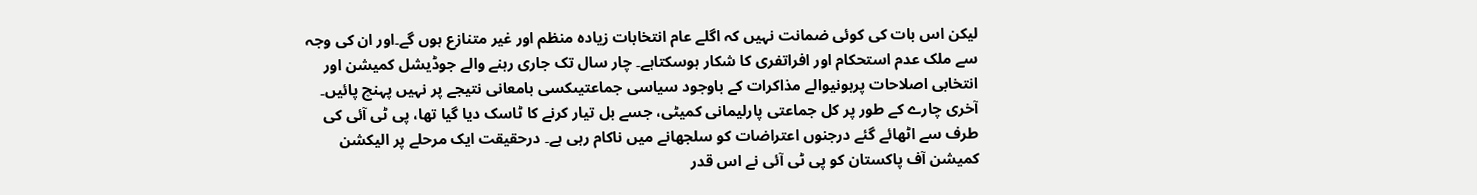لیکن اس بات کی کوئی ضمانت نہیں کہ اگلے عام انتخابات زیادہ منظم اور غیر متنازع ہوں گے۔اور ان کی وجہ سے ملک عدم استحکام اور افراتفری کا شکار ہوسکتاہے۔ چار سال تک جاری رہنے والے جوڈیشل کمیشن اور انتخابی اصلاحات پرہونیوالے مذاکرات کے باوجود سیاسی جماعتیںکسی بامعانی نتیجے پر نہیں پہنچ پائیں۔ آخری چارے کے طور پر کل جماعتی پارلیمانی کمیٹی، جسے بل تیار کرنے کا ٹاسک دیا گیا تھا، پی ٹی آئی کی طرف سے اٹھائے گئے درجنوں اعتراضات کو سلجھانے میں ناکام رہی ہے۔ درحقیقت ایک مرحلے پر الیکشن کمیشن آف پاکستان کو پی ٹی آئی نے اس قدر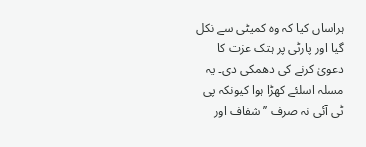ہراساں کیا کہ وہ کمیٹی سے نکل گیا اور پارٹی پر ہتک عزت کا دعویٰ کرنے کی دھمکی دی۔ یہ مسلہ اسلئے کھڑا ہوا کیونکہ پی ٹی آئی نہ صرف ’’شفاف اور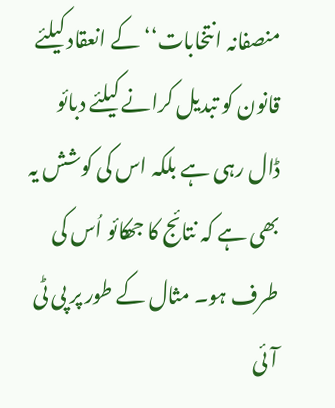منصفانہ انتخابات‘‘ کے انعقاد کیلئے قانون کو تبدیل کرانے کیلئے دبائو ڈال رہی ہے بلکہ اس کی کوشش یہ بھی ہے کہ نتائج کا جھکائو اُس کی طرف ہو۔ مثال کے طور پر پی ٹی آئی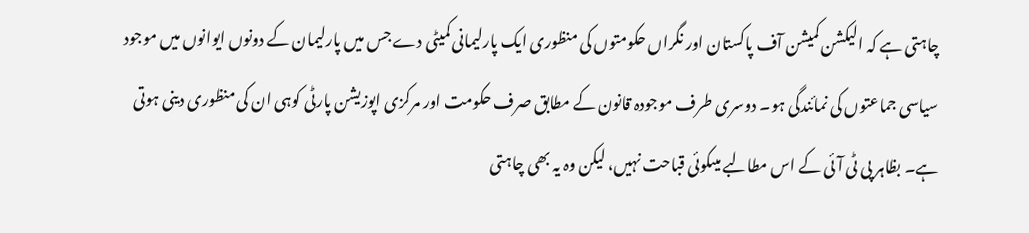چاہتی ہے کہ الیکشن کمیشن آف پاکستان اور نگراں حکومتوں کی منظوری ایک پارلیمانی کمیٹی دے جس میں پارلیمان کے دونوں ایوانوں میں موجود سیاسی جماعتوں کی نمائندگی ہو۔ دوسری طرف موجودہ قانون کے مطابق صرف حکومت اور مرکزی اپوزیشن پارٹی کوہی ان کی منظوری دینی ہوتی ہے۔ بظاہر پی ٹی آئی کے اس مطالبے میںکوئی قباحت نہیں، لیکن وہ یہ بھی چاہتی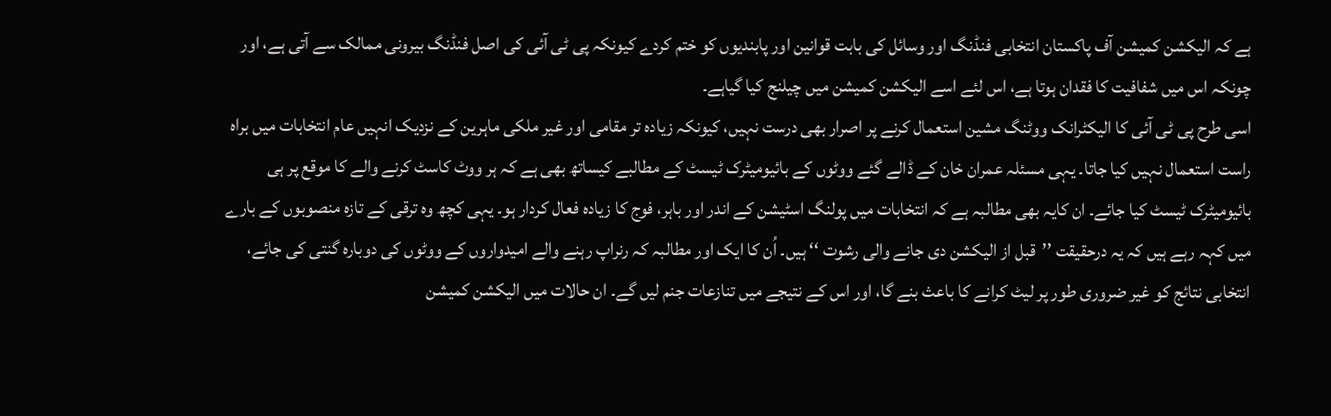ہے کہ الیکشن کمیشن آف پاکستان انتخابی فنڈنگ اور وسائل کی بابت قوانین اور پابندیوں کو ختم کردے کیونکہ پی ٹی آئی کی اصل فنڈنگ بیرونی ممالک سے آتی ہے، اور چونکہ اس میں شفافیت کا فقدان ہوتا ہے، اس لئے اسے الیکشن کمیشن میں چیلنج کیا گیاہے۔
اسی طرح پی ٹی آئی کا الیکٹرانک ووٹنگ مشین استعمال کرنے پر اصرار بھی درست نہیں، کیونکہ زیادہ تر مقامی اور غیر ملکی ماہرین کے نزدیک انہیں عام انتخابات میں براہ راست استعمال نہیں کیا جاتا۔ یہی مسئلہ عمران خان کے ڈالے گئے ووٹوں کے بائیومیٹرک ٹیسٹ کے مطالبے کیساتھ بھی ہے کہ ہر ووٹ کاسٹ کرنے والے کا موقع پر ہی بائیومیٹرک ٹیسٹ کیا جائے۔ ان کایہ بھی مطالبہ ہے کہ انتخابات میں پولنگ اسٹیشن کے اندر اور باہر، فوج کا زیادہ فعال کردار ہو۔ یہی کچھ وہ ترقی کے تازہ منصوبوں کے بارے میں کہہ رہے ہیں کہ یہ درحقیقت ’’قبل از الیکشن دی جانے والی رشوت ‘‘ ہیں۔ اُن کا ایک اور مطالبہ کہ رنراپ رہنے والے امیدواروں کے ووٹوں کی دوبارہ گنتی کی جائے، انتخابی نتائج کو غیر ضروری طور پر لیٹ کرانے کا باعث بنے گا، اور اس کے نتیجے میں تنازعات جنم لیں گے۔ ان حالات میں الیکشن کمیشن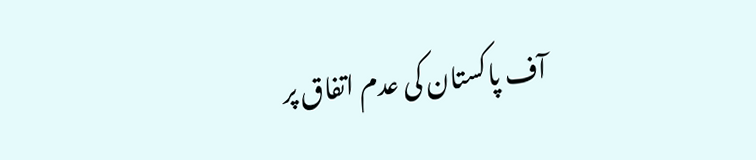آف پاکستان کی عدم اتفاق پر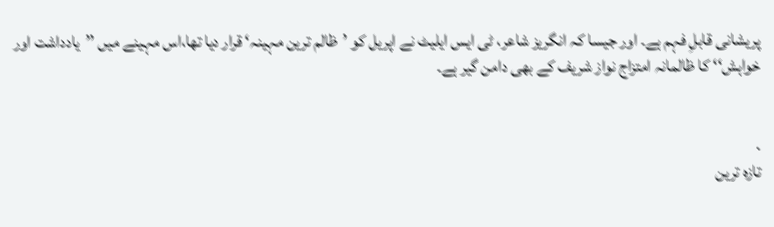پریشانی قابلِ فہم ہے۔ اور جیسا کہ انگریز شاعر، ٹی ایس ایلیٹ نے اپریل کو ’ظالم ترین مہینہ‘ قرار دیا تھا،اس مہینے میں ’’یادداشت اور خواہش‘‘ کا ظالمانہ امتزاج نواز شریف کے بھی دامن گیر ہے۔


.
تازہ ترین